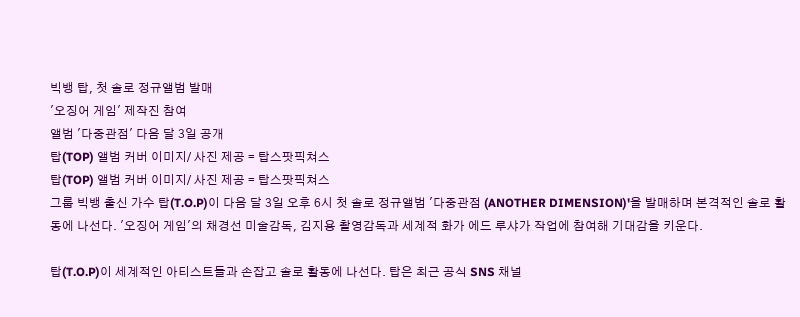빅뱅 탑, 첫 솔로 정규앨범 발매
'오징어 게임' 제작진 참여
앨범 '다중관점' 다음 달 3일 공개
탑(TOP) 앨범 커버 이미지/ 사진 제공 = 탑스팟픽쳐스
탑(TOP) 앨범 커버 이미지/ 사진 제공 = 탑스팟픽쳐스
그룹 빅뱅 출신 가수 탑(T.O.P)이 다음 달 3일 오후 6시 첫 솔로 정규앨범 '다중관점 (ANOTHER DIMENSION)'을 발매하며 본격적인 솔로 활동에 나선다. '오징어 게임'의 채경선 미술감독, 김지용 촬영감독과 세계적 화가 에드 루샤가 작업에 참여해 기대감을 키운다.

탑(T.O.P)이 세계적인 아티스트들과 손잡고 솔로 활동에 나선다. 탑은 최근 공식 SNS 채널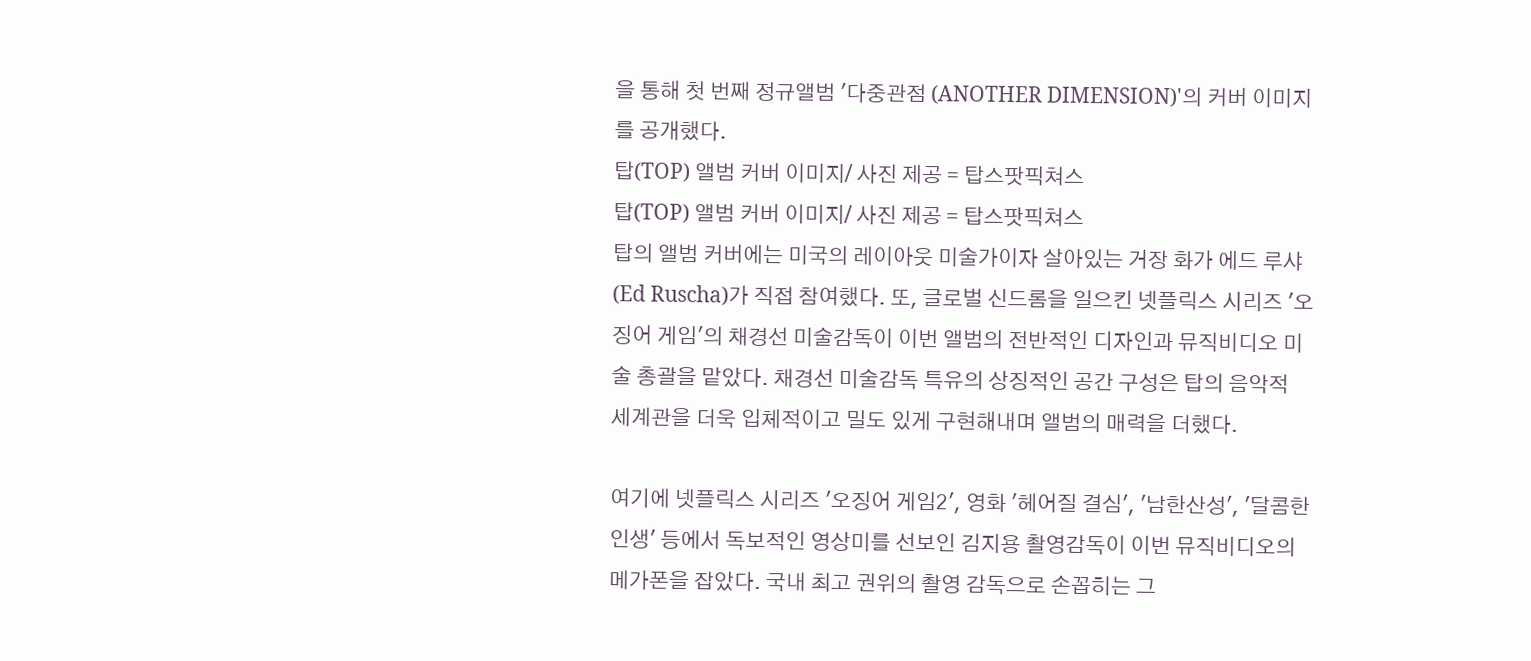을 통해 첫 번째 정규앨범 '다중관점 (ANOTHER DIMENSION)'의 커버 이미지를 공개했다.
탑(TOP) 앨범 커버 이미지/ 사진 제공 = 탑스팟픽쳐스
탑(TOP) 앨범 커버 이미지/ 사진 제공 = 탑스팟픽쳐스
탑의 앨범 커버에는 미국의 레이아웃 미술가이자 살아있는 거장 화가 에드 루샤(Ed Ruscha)가 직접 참여했다. 또, 글로벌 신드롬을 일으킨 넷플릭스 시리즈 '오징어 게임'의 채경선 미술감독이 이번 앨범의 전반적인 디자인과 뮤직비디오 미술 총괄을 맡았다. 채경선 미술감독 특유의 상징적인 공간 구성은 탑의 음악적 세계관을 더욱 입체적이고 밀도 있게 구현해내며 앨범의 매력을 더했다.

여기에 넷플릭스 시리즈 '오징어 게임2', 영화 '헤어질 결심', '남한산성', '달콤한 인생' 등에서 독보적인 영상미를 선보인 김지용 촬영감독이 이번 뮤직비디오의 메가폰을 잡았다. 국내 최고 권위의 촬영 감독으로 손꼽히는 그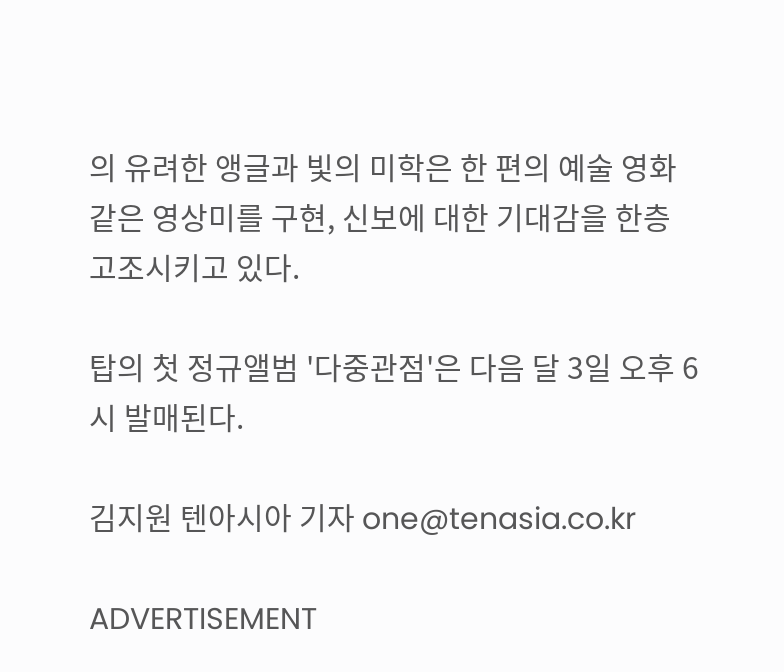의 유려한 앵글과 빛의 미학은 한 편의 예술 영화 같은 영상미를 구현, 신보에 대한 기대감을 한층 고조시키고 있다.

탑의 첫 정규앨범 '다중관점'은 다음 달 3일 오후 6시 발매된다.

김지원 텐아시아 기자 one@tenasia.co.kr

ADVERTISEMENT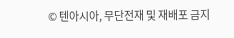© 텐아시아, 무단전재 및 재배포 금지